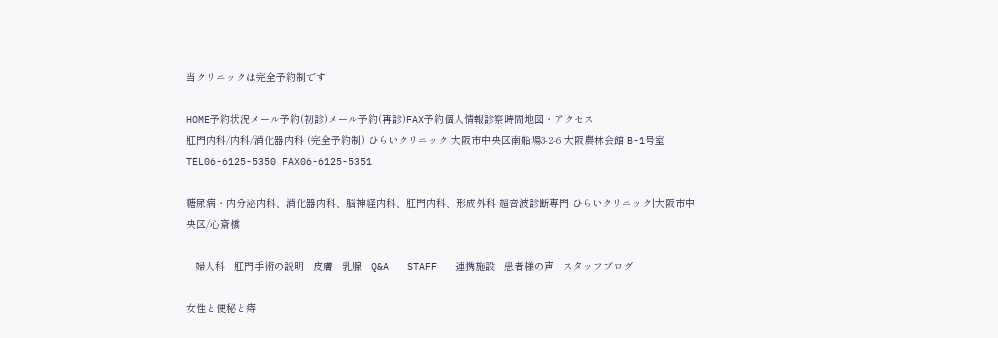当クリニックは完全予約制です

HOME予約状況メール予約(初診)メール予約(再診)FAX予約個人情報診察時間地図・アクセス
肛門内科/内科/消化器内科 (完全予約制) ひらいクリニック 大阪市中央区南船場3-2-6 大阪農林会館 B-1号室 TEL06-6125-5350 FAX06-6125-5351

糖尿病・内分泌内科、消化器内科、脳神経内科、肛門内科、形成外科 超音波診断専門 ひらいクリニック|大阪市中央区/心斎橋

   婦人科   肛門手術の説明   皮膚   乳腺   Q&A   STAFF   連携施設   患者様の声   スタッフブログ

女性と便秘と痔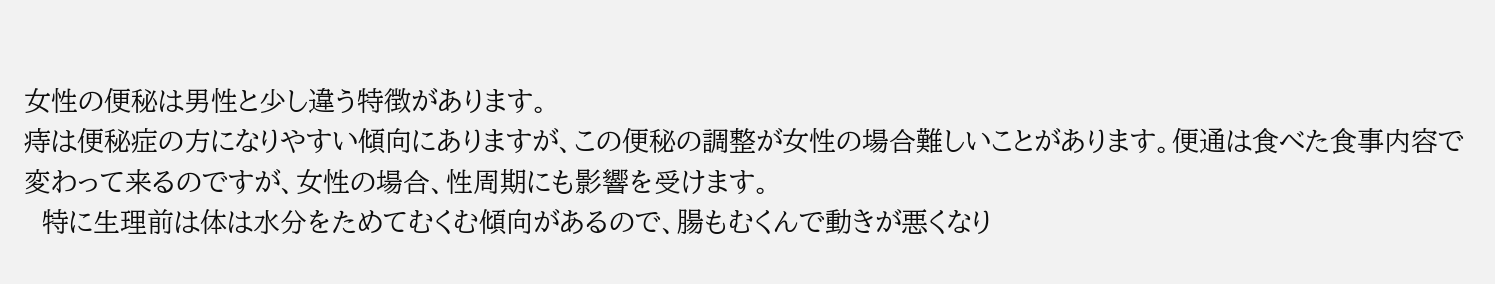女性の便秘は男性と少し違う特徴があります。
痔は便秘症の方になりやすい傾向にありますが、この便秘の調整が女性の場合難しいことがあります。便通は食べた食事内容で変わって来るのですが、女性の場合、性周期にも影響を受けます。
  特に生理前は体は水分をためてむくむ傾向があるので、腸もむくんで動きが悪くなり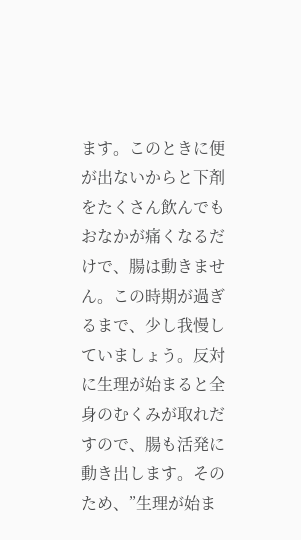ます。このときに便が出ないからと下剤をたくさん飲んでもおなかが痛くなるだけで、腸は動きません。この時期が過ぎるまで、少し我慢していましょう。反対に生理が始まると全身のむくみが取れだすので、腸も活発に動き出します。そのため、”生理が始ま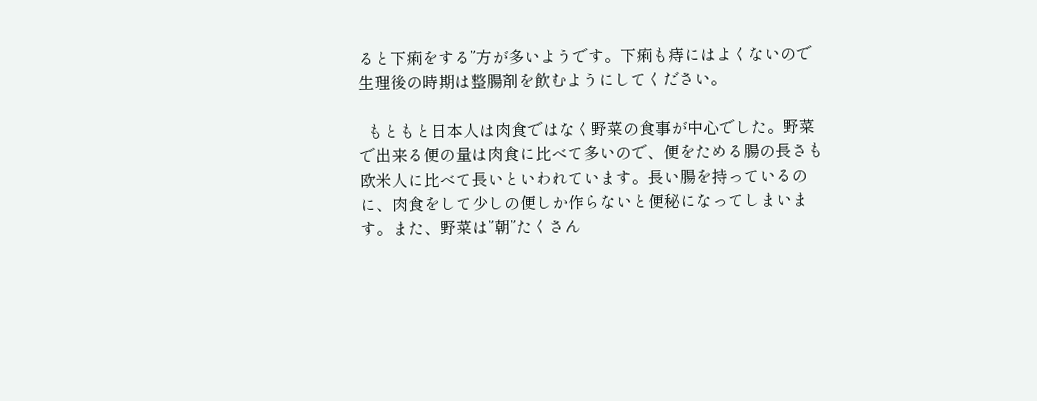ると下痢をする”方が多いようです。下痢も痔にはよくないので生理後の時期は整腸剤を飲むようにしてください。

  もともと日本人は肉食ではなく野菜の食事が中心でした。野菜で出来る便の量は肉食に比べて多いので、便をためる腸の長さも欧米人に比べて長いといわれています。長い腸を持っているのに、肉食をして少しの便しか作らないと便秘になってしまいます。また、野菜は”朝”たくさん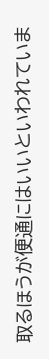取るほうが便通にはいいといわれていま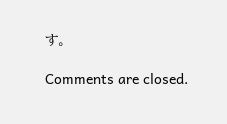す。

Comments are closed.